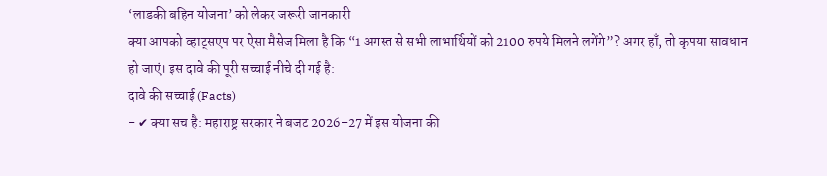‘लाडकी बहिन योजना’ को लेकर जरूरी जानकारी
क्या आपको व्हाट्सएप पर ऐसा मैसेज मिला है कि “1 अगस्त से सभी लाभार्थियों को 2100 रुपये मिलने लगेंगे”? अगर हाँ, तो कृपया सावधान हो जाएं। इस दावे की पूरी सच्चाई नीचे दी गई है:
दावे की सच्चाई (Facts)
- ✔ क्या सच है: महाराष्ट्र सरकार ने बजट 2026-27 में इस योजना की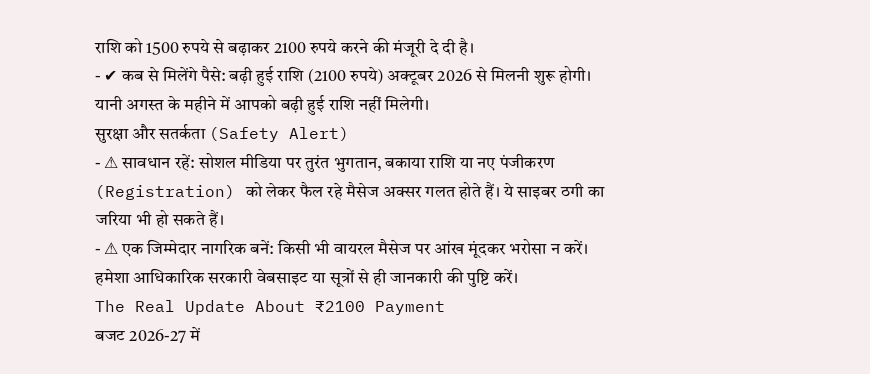राशि को 1500 रुपये से बढ़ाकर 2100 रुपये करने की मंजूरी दे दी है।
- ✔ कब से मिलेंगे पैसे: बढ़ी हुई राशि (2100 रुपये) अक्टूबर 2026 से मिलनी शुरू होगी। यानी अगस्त के महीने में आपको बढ़ी हुई राशि नहीं मिलेगी।
सुरक्षा और सतर्कता (Safety Alert)
- ⚠ सावधान रहें: सोशल मीडिया पर तुरंत भुगतान, बकाया राशि या नए पंजीकरण (Registration) को लेकर फैल रहे मैसेज अक्सर गलत होते हैं। ये साइबर ठगी का जरिया भी हो सकते हैं।
- ⚠ एक जिम्मेदार नागरिक बनें: किसी भी वायरल मैसेज पर आंख मूंदकर भरोसा न करें। हमेशा आधिकारिक सरकारी वेबसाइट या सूत्रों से ही जानकारी की पुष्टि करें।
The Real Update About ₹2100 Payment
बजट 2026-27 में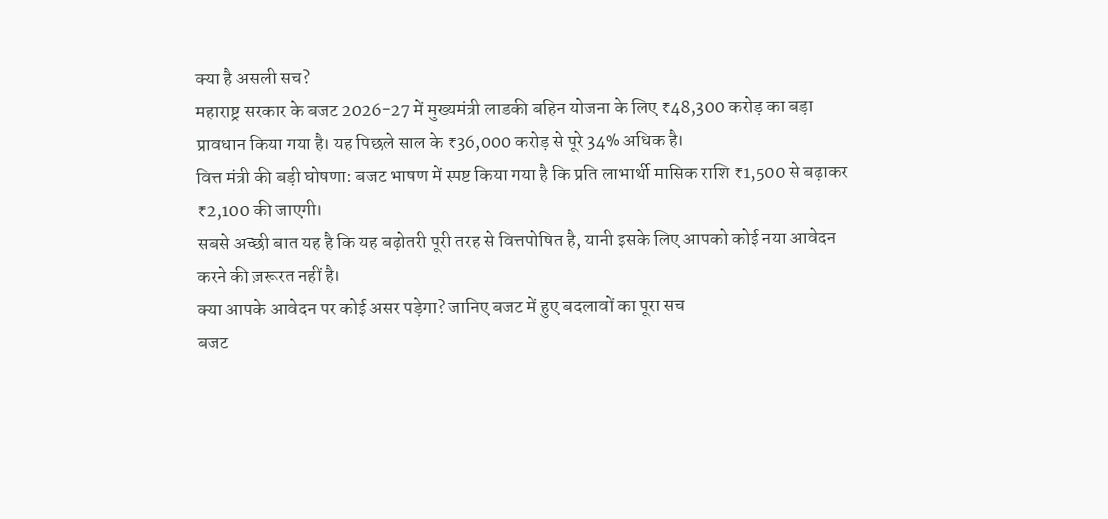क्या है असली सच?
महाराष्ट्र सरकार के बजट 2026-27 में मुख्यमंत्री लाडकी बहिन योजना के लिए ₹48,300 करोड़ का बड़ा प्रावधान किया गया है। यह पिछले साल के ₹36,000 करोड़ से पूरे 34% अधिक है।
वित्त मंत्री की बड़ी घोषणा: बजट भाषण में स्पष्ट किया गया है कि प्रति लाभार्थी मासिक राशि ₹1,500 से बढ़ाकर ₹2,100 की जाएगी।
सबसे अच्छी बात यह है कि यह बढ़ोतरी पूरी तरह से वित्तपोषित है, यानी इसके लिए आपको कोई नया आवेदन करने की ज़रूरत नहीं है।
क्या आपके आवेदन पर कोई असर पड़ेगा? जानिए बजट में हुए बदलावों का पूरा सच
बजट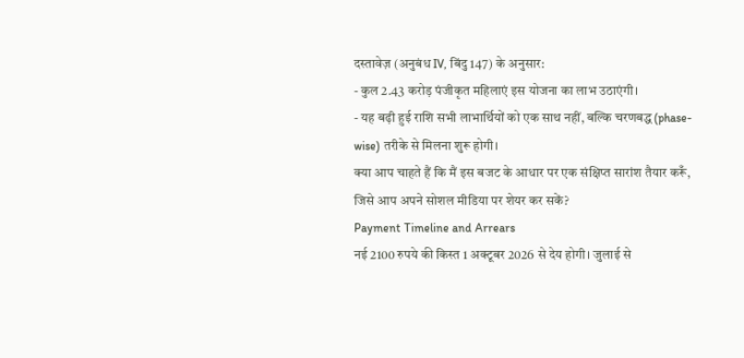दस्तावेज़ (अनुबंध IV, बिंदु 147) के अनुसार:
- कुल 2.43 करोड़ पंजीकृत महिलाएं इस योजना का लाभ उठाएंगी।
- यह बढ़ी हुई राशि सभी लाभार्थियों को एक साथ नहीं, बल्कि चरणबद्ध (phase-wise) तरीके से मिलना शुरू होगी।
क्या आप चाहते हैं कि मैं इस बजट के आधार पर एक संक्षिप्त सारांश तैयार करूँ, जिसे आप अपने सोशल मीडिया पर शेयर कर सकें?
Payment Timeline and Arrears
नई 2100 रुपये की किस्त 1 अक्टूबर 2026 से देय होगी। जुलाई से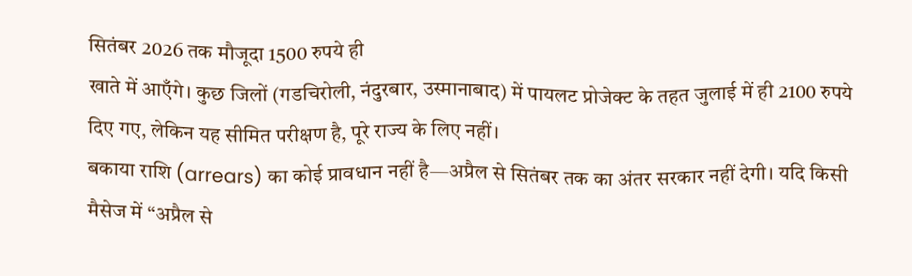सितंबर 2026 तक मौजूदा 1500 रुपये ही
खाते में आएँगे। कुछ जिलों (गडचिरोली, नंदुरबार, उस्मानाबाद) में पायलट प्रोजेक्ट के तहत जुलाई में ही 2100 रुपये दिए गए, लेकिन यह सीमित परीक्षण है, पूरे राज्य के लिए नहीं।
बकाया राशि (arrears) का कोई प्रावधान नहीं है—अप्रैल से सितंबर तक का अंतर सरकार नहीं देगी। यदि किसी मैसेज में “अप्रैल से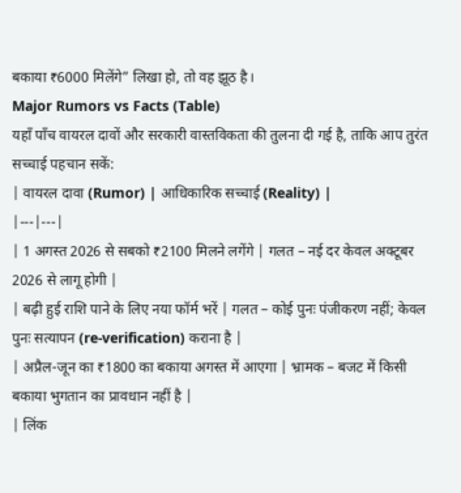बकाया ₹6000 मिलेंगे” लिखा हो, तो वह झूठ है।
Major Rumors vs Facts (Table)
यहाँ पाँच वायरल दावों और सरकारी वास्तविकता की तुलना दी गई है, ताकि आप तुरंत सच्चाई पहचान सकें:
| वायरल दावा (Rumor) | आधिकारिक सच्चाई (Reality) |
|---|---|
| 1 अगस्त 2026 से सबको ₹2100 मिलने लगेंगे | गलत – नई दर केवल अक्टूबर 2026 से लागू होगी |
| बढ़ी हुई राशि पाने के लिए नया फॉर्म भरें | गलत – कोई पुनः पंजीकरण नहीं; केवल पुनः सत्यापन (re-verification) कराना है |
| अप्रैल-जून का ₹1800 का बकाया अगस्त में आएगा | भ्रामक – बजट में किसी बकाया भुगतान का प्रावधान नहीं है |
| लिंक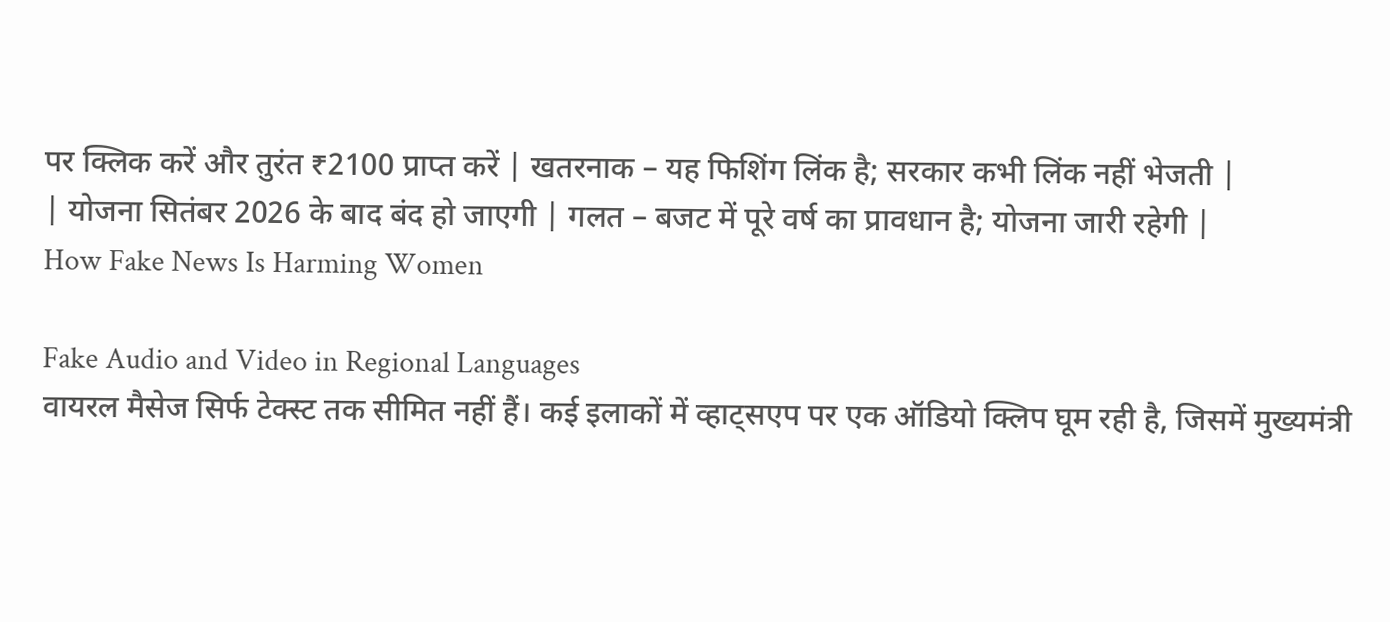पर क्लिक करें और तुरंत ₹2100 प्राप्त करें | खतरनाक – यह फिशिंग लिंक है; सरकार कभी लिंक नहीं भेजती |
| योजना सितंबर 2026 के बाद बंद हो जाएगी | गलत – बजट में पूरे वर्ष का प्रावधान है; योजना जारी रहेगी |
How Fake News Is Harming Women

Fake Audio and Video in Regional Languages
वायरल मैसेज सिर्फ टेक्स्ट तक सीमित नहीं हैं। कई इलाकों में व्हाट्सएप पर एक ऑडियो क्लिप घूम रही है, जिसमें मुख्यमंत्री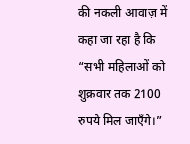की नकली आवाज़ में कहा जा रहा है कि “सभी महिलाओं को शुक्रवार तक 2100 रुपये मिल जाएँगे।”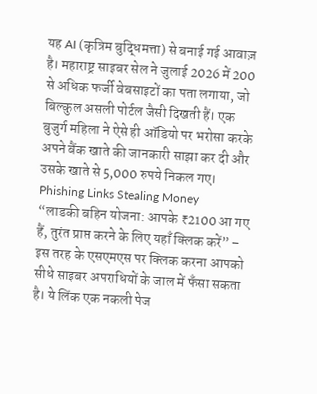यह AI (कृत्रिम बुद्धिमत्ता) से बनाई गई आवाज़ है। महाराष्ट्र साइबर सेल ने जुलाई 2026 में 200 से अधिक फर्जी वेबसाइटों का पता लगाया, जो बिल्कुल असली पोर्टल जैसी दिखती हैं। एक बुजुर्ग महिला ने ऐसे ही ऑडियो पर भरोसा करके अपने बैंक खाते की जानकारी साझा कर दी और उसके खाते से 5,000 रुपये निकल गए।
Phishing Links Stealing Money
“लाडकी बहिन योजना: आपके ₹2100 आ गए हैं, तुरंत प्राप्त करने के लिए यहाँ क्लिक करें” – इस तरह के एसएमएस पर क्लिक करना आपको सीधे साइबर अपराधियों के जाल में फँसा सकता है। ये लिंक एक नकली पेज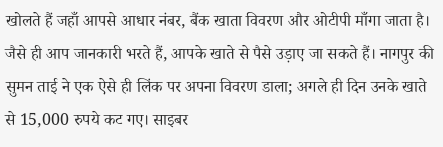खोलते हैं जहाँ आपसे आधार नंबर, बैंक खाता विवरण और ओटीपी माँगा जाता है। जैसे ही आप जानकारी भरते हैं, आपके खाते से पैसे उड़ाए जा सकते हैं। नागपुर की सुमन ताई ने एक ऐसे ही लिंक पर अपना विवरण डाला; अगले ही दिन उनके खाते से 15,000 रुपये कट गए। साइबर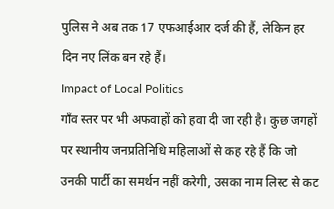पुलिस ने अब तक 17 एफआईआर दर्ज की हैं, लेकिन हर दिन नए लिंक बन रहे हैं।
Impact of Local Politics
गाँव स्तर पर भी अफवाहों को हवा दी जा रही है। कुछ जगहों पर स्थानीय जनप्रतिनिधि महिलाओं से कह रहे हैं कि जो उनकी पार्टी का समर्थन नहीं करेगी, उसका नाम लिस्ट से कट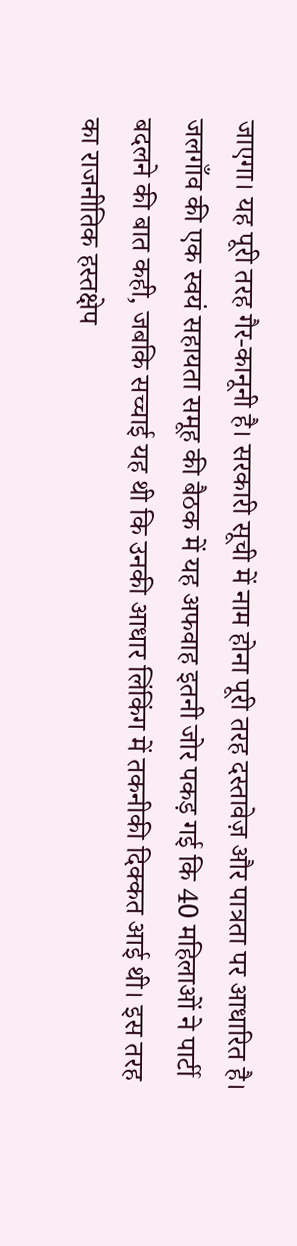जाएगा। यह पूरी तरह गैर-कानूनी है। सरकारी सूची में नाम होना पूरी तरह दस्तावेज़ और पात्रता पर आधारित है। जलगाँव की एक स्वयं सहायता समूह की बैठक में यह अफवाह इतनी जोर पकड़ गई कि 40 महिलाओं ने पार्टी बदलने की बात कही, जबकि सच्चाई यह थी कि उनकी आधार लिंकिंग में तकनीकी दिक्कत आई थी। इस तरह का राजनीतिक हस्तक्षेप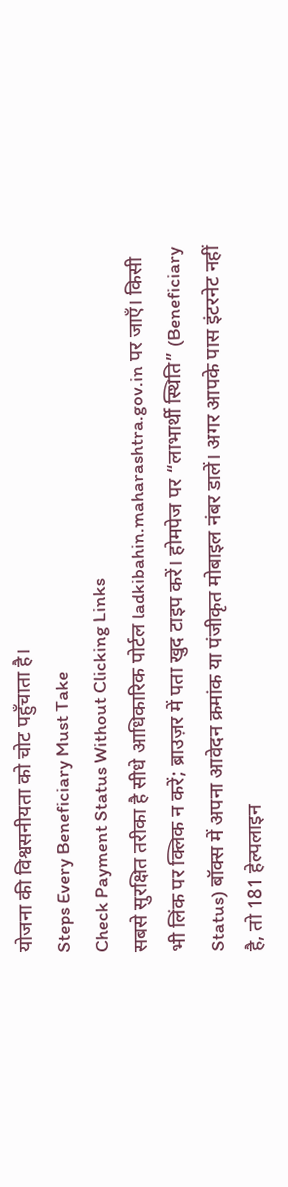योजना की विश्वसनीयता को चोट पहुँचाता है।
Steps Every Beneficiary Must Take
Check Payment Status Without Clicking Links
सबसे सुरक्षित तरीका है सीधे आधिकारिक पोर्टल ladkibahin.maharashtra.gov.in पर जाएँ। किसी भी लिंक पर क्लिक न करें; ब्राउज़र में पता खुद टाइप करें। होमपेज पर “लाभार्थी स्थिति” (Beneficiary Status) बॉक्स में अपना आवेदन क्रमांक या पंजीकृत मोबाइल नंबर डालें। अगर आपके पास इंटरनेट नहीं है, तो 181 हेल्पलाइन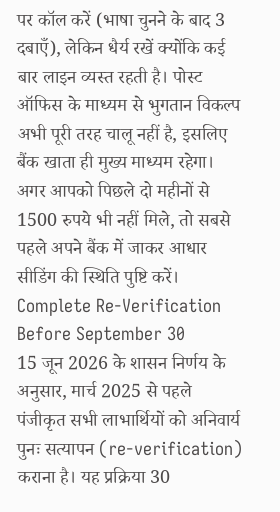पर कॉल करें (भाषा चुनने के बाद 3 दबाएँ), लेकिन धैर्य रखें क्योंकि कई बार लाइन व्यस्त रहती है। पोस्ट ऑफिस के माध्यम से भुगतान विकल्प अभी पूरी तरह चालू नहीं है, इसलिए बैंक खाता ही मुख्य माध्यम रहेगा। अगर आपको पिछले दो महीनों से 1500 रुपये भी नहीं मिले, तो सबसे पहले अपने बैंक में जाकर आधार सीडिंग की स्थिति पुष्टि करें।
Complete Re-Verification Before September 30
15 जून 2026 के शासन निर्णय के अनुसार, मार्च 2025 से पहले पंजीकृत सभी लाभार्थियों को अनिवार्य पुनः सत्यापन (re-verification) कराना है। यह प्रक्रिया 30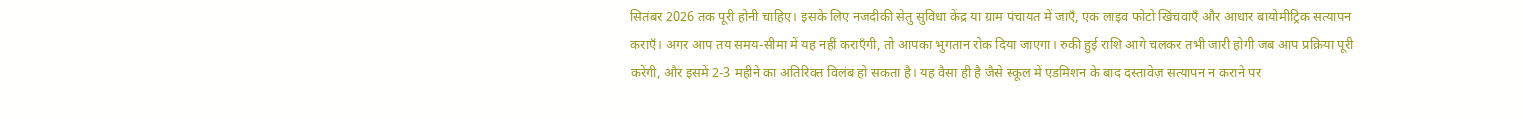सितंबर 2026 तक पूरी होनी चाहिए। इसके लिए नजदीकी सेतु सुविधा केंद्र या ग्राम पंचायत में जाएँ, एक लाइव फोटो खिंचवाएँ और आधार बायोमीट्रिक सत्यापन कराएँ। अगर आप तय समय-सीमा में यह नहीं कराएँगी, तो आपका भुगतान रोक दिया जाएगा। रुकी हुई राशि आगे चलकर तभी जारी होगी जब आप प्रक्रिया पूरी करेंगी, और इसमें 2-3 महीने का अतिरिक्त विलंब हो सकता है। यह वैसा ही है जैसे स्कूल में एडमिशन के बाद दस्तावेज़ सत्यापन न कराने पर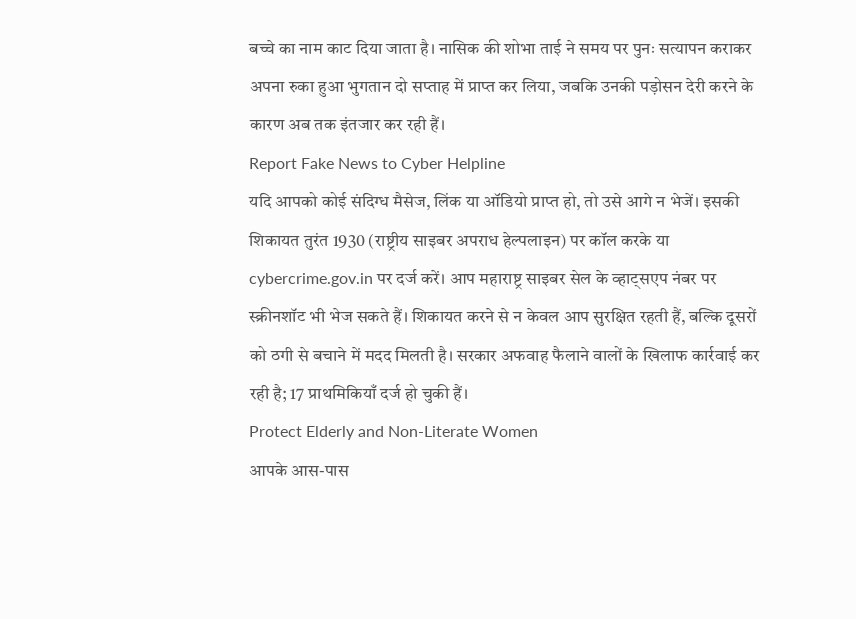बच्चे का नाम काट दिया जाता है। नासिक की शोभा ताई ने समय पर पुनः सत्यापन कराकर अपना रुका हुआ भुगतान दो सप्ताह में प्राप्त कर लिया, जबकि उनकी पड़ोसन देरी करने के कारण अब तक इंतजार कर रही हैं।
Report Fake News to Cyber Helpline
यदि आपको कोई संदिग्ध मैसेज, लिंक या ऑडियो प्राप्त हो, तो उसे आगे न भेजें। इसकी शिकायत तुरंत 1930 (राष्ट्रीय साइबर अपराध हेल्पलाइन) पर कॉल करके या cybercrime.gov.in पर दर्ज करें। आप महाराष्ट्र साइबर सेल के व्हाट्सएप नंबर पर स्क्रीनशॉट भी भेज सकते हैं। शिकायत करने से न केवल आप सुरक्षित रहती हैं, बल्कि दूसरों को ठगी से बचाने में मदद मिलती है। सरकार अफवाह फैलाने वालों के खिलाफ कार्रवाई कर रही है; 17 प्राथमिकियाँ दर्ज हो चुकी हैं।
Protect Elderly and Non-Literate Women
आपके आस-पास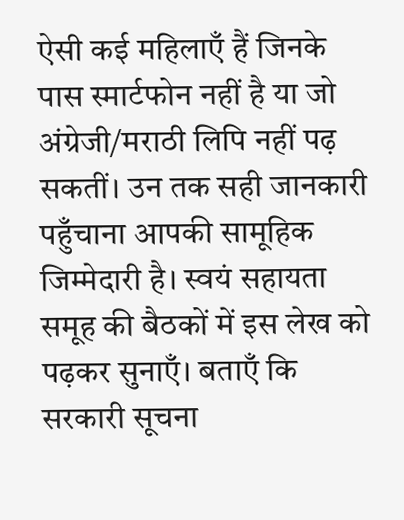ऐसी कई महिलाएँ हैं जिनके पास स्मार्टफोन नहीं है या जो अंग्रेजी/मराठी लिपि नहीं पढ़ सकतीं। उन तक सही जानकारी पहुँचाना आपकी सामूहिक जिम्मेदारी है। स्वयं सहायता समूह की बैठकों में इस लेख को पढ़कर सुनाएँ। बताएँ कि सरकारी सूचना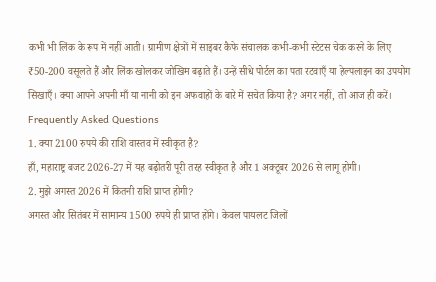कभी भी लिंक के रूप में नहीं आती। ग्रामीण क्षेत्रों में साइबर कैफे संचालक कभी-कभी स्टेटस चेक करने के लिए ₹50-200 वसूलते हैं और लिंक खोलकर जोखिम बढ़ाते हैं। उन्हें सीधे पोर्टल का पता रटवाएँ या हेल्पलाइन का उपयोग सिखाएँ। क्या आपने अपनी माँ या नानी को इन अफवाहों के बारे में सचेत किया है? अगर नहीं, तो आज ही करें।
Frequently Asked Questions
1. क्या 2100 रुपये की राशि वास्तव में स्वीकृत है?
हाँ, महाराष्ट्र बजट 2026-27 में यह बढ़ोतरी पूरी तरह स्वीकृत है और 1 अक्टूबर 2026 से लागू होगी।
2. मुझे अगस्त 2026 में कितनी राशि प्राप्त होगी?
अगस्त और सितंबर में सामान्य 1500 रुपये ही प्राप्त होंगे। केवल पायलट जिलों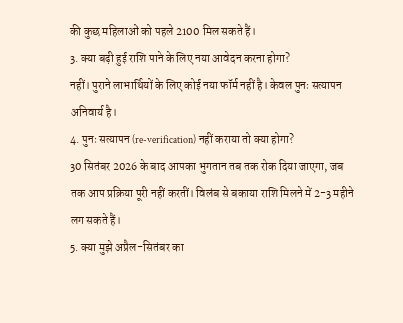की कुछ महिलाओं को पहले 2100 मिल सकते हैं।
3. क्या बढ़ी हुई राशि पाने के लिए नया आवेदन करना होगा?
नहीं। पुराने लाभार्थियों के लिए कोई नया फॉर्म नहीं है। केवल पुनः सत्यापन अनिवार्य है।
4. पुनः सत्यापन (re-verification) नहीं कराया तो क्या होगा?
30 सितंबर 2026 के बाद आपका भुगतान तब तक रोक दिया जाएगा, जब तक आप प्रक्रिया पूरी नहीं करतीं। विलंब से बकाया राशि मिलने में 2-3 महीने लग सकते हैं।
5. क्या मुझे अप्रैल-सितंबर का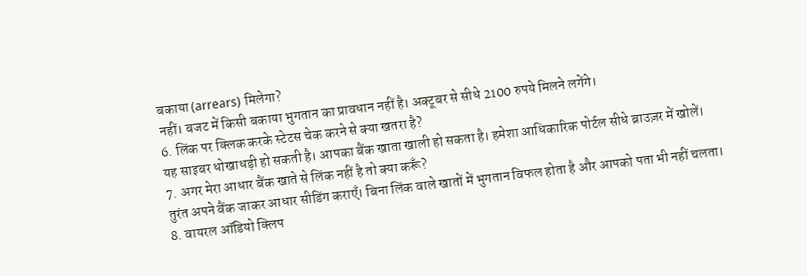बकाया (arrears) मिलेगा?
नहीं। बजट में किसी बकाया भुगतान का प्रावधान नहीं है। अक्टूबर से सीधे 2100 रुपये मिलने लगेंगे।
6. लिंक पर क्लिक करके स्टेटस चेक करने से क्या खतरा है?
यह साइबर धोखाधड़ी हो सकती है। आपका बैंक खाता खाली हो सकता है। हमेशा आधिकारिक पोर्टल सीधे ब्राउज़र में खोलें।
7. अगर मेरा आधार बैंक खाते से लिंक नहीं है तो क्या करूँ?
तुरंत अपने बैंक जाकर आधार सीडिंग कराएँ। बिना लिंक वाले खातों में भुगतान विफल होता है और आपको पता भी नहीं चलता।
8. वायरल ऑडियो क्लिप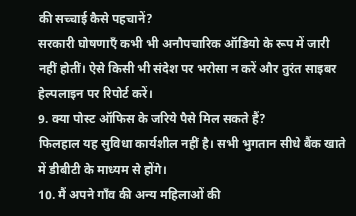की सच्चाई कैसे पहचानें?
सरकारी घोषणाएँ कभी भी अनौपचारिक ऑडियो के रूप में जारी नहीं होतीं। ऐसे किसी भी संदेश पर भरोसा न करें और तुरंत साइबर हेल्पलाइन पर रिपोर्ट करें।
9. क्या पोस्ट ऑफिस के जरिये पैसे मिल सकते हैं?
फिलहाल यह सुविधा कार्यशील नहीं है। सभी भुगतान सीधे बैंक खाते में डीबीटी के माध्यम से होंगे।
10. मैं अपने गाँव की अन्य महिलाओं की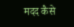मदद कैसे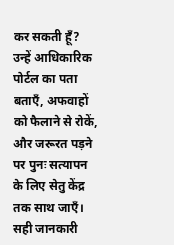कर सकती हूँ?
उन्हें आधिकारिक पोर्टल का पता बताएँ, अफवाहों को फैलाने से रोकें, और जरूरत पड़ने पर पुनः सत्यापन के लिए सेतु केंद्र तक साथ जाएँ। सही जानकारी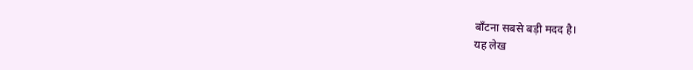बाँटना सबसे बड़ी मदद है।
यह लेख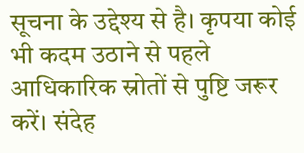सूचना के उद्देश्य से है। कृपया कोई भी कदम उठाने से पहले आधिकारिक स्रोतों से पुष्टि जरूर करें। संदेह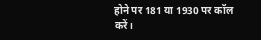होने पर 181 या 1930 पर कॉल करें।